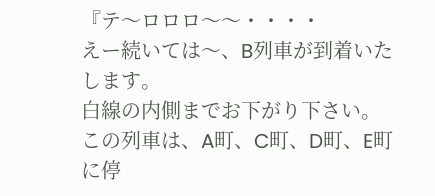『テ〜ロロロ〜〜・・・・
えー続いては〜、B列車が到着いたします。
白線の内側までお下がり下さい。
この列車は、A町、C町、D町、E町に停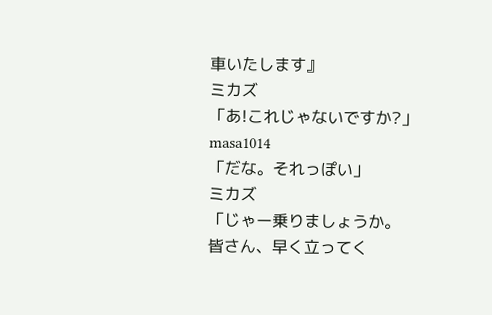車いたします』
ミカズ
「あ!これじゃないですか?」
masa1014
「だな。それっぽい」
ミカズ
「じゃー乗りましょうか。
皆さん、早く立ってく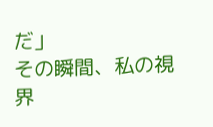だ」
その瞬間、私の視界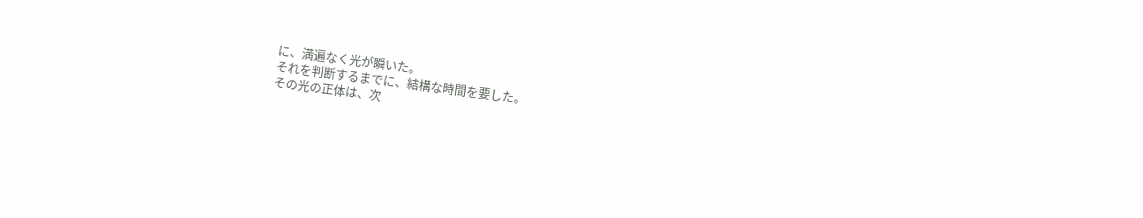に、満遍なく光が瞬いた。
それを判断するまでに、結構な時間を要した。
その光の正体は、次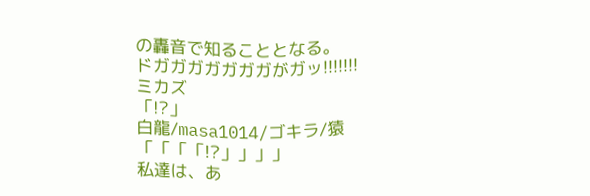の轟音で知ることとなる。
ドガガガガガガガがガッ!!!!!!!
ミカズ
「!?」
白龍/masa1014/ゴキラ/猿
「「「「!?」」」」
私達は、あ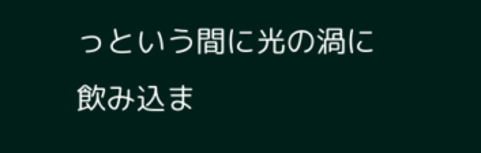っという間に光の渦に飲み込ま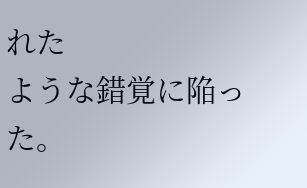れた
ような錯覚に陥った。